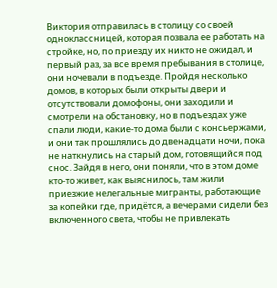Виктория отправилась в столицу со своей одноклассницей, которая позвала ее работать на стройке, но, по приезду их никто не ожидал, и первый раз, за все время пребывания в столице, они ночевали в подъезде. Пройдя несколько домов, в которых были открыты двери и отсутствовали домофоны, они заходили и смотрели на обстановку, но в подъездах уже спали люди, какие-то дома были с консьержами, и они так прошлялись до двенадцати ночи, пока не наткнулись на старый дом, готовящийся под снос. Зайдя в него, они поняли, что в этом доме кто-то живет, как выяснилось, там жили приезжие нелегальные мигранты, работающие за копейки где, придётся, а вечерами сидели без включенного света, чтобы не привлекать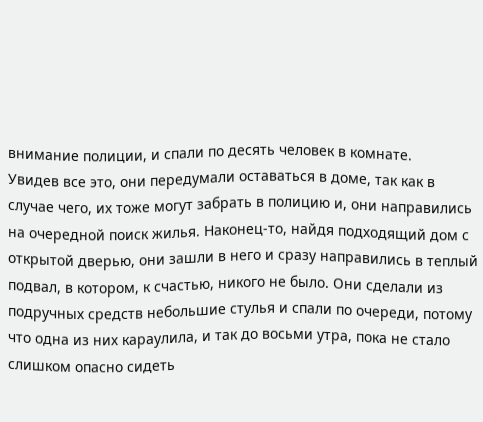внимание полиции, и спали по десять человек в комнате.
Увидев все это, они передумали оставаться в доме, так как в случае чего, их тоже могут забрать в полицию и, они направились на очередной поиск жилья. Наконец-то, найдя подходящий дом с открытой дверью, они зашли в него и сразу направились в теплый подвал, в котором, к счастью, никого не было. Они сделали из подручных средств небольшие стулья и спали по очереди, потому что одна из них караулила, и так до восьми утра, пока не стало слишком опасно сидеть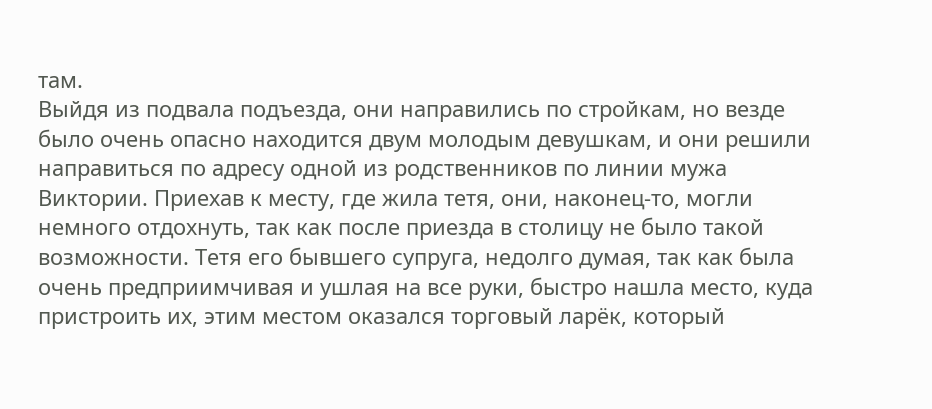там.
Выйдя из подвала подъезда, они направились по стройкам, но везде было очень опасно находится двум молодым девушкам, и они решили направиться по адресу одной из родственников по линии мужа Виктории. Приехав к месту, где жила тетя, они, наконец-то, могли немного отдохнуть, так как после приезда в столицу не было такой возможности. Тетя его бывшего супруга, недолго думая, так как была очень предприимчивая и ушлая на все руки, быстро нашла место, куда пристроить их, этим местом оказался торговый ларёк, который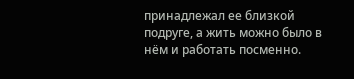принадлежал ее близкой подруге, а жить можно было в нём и работать посменно.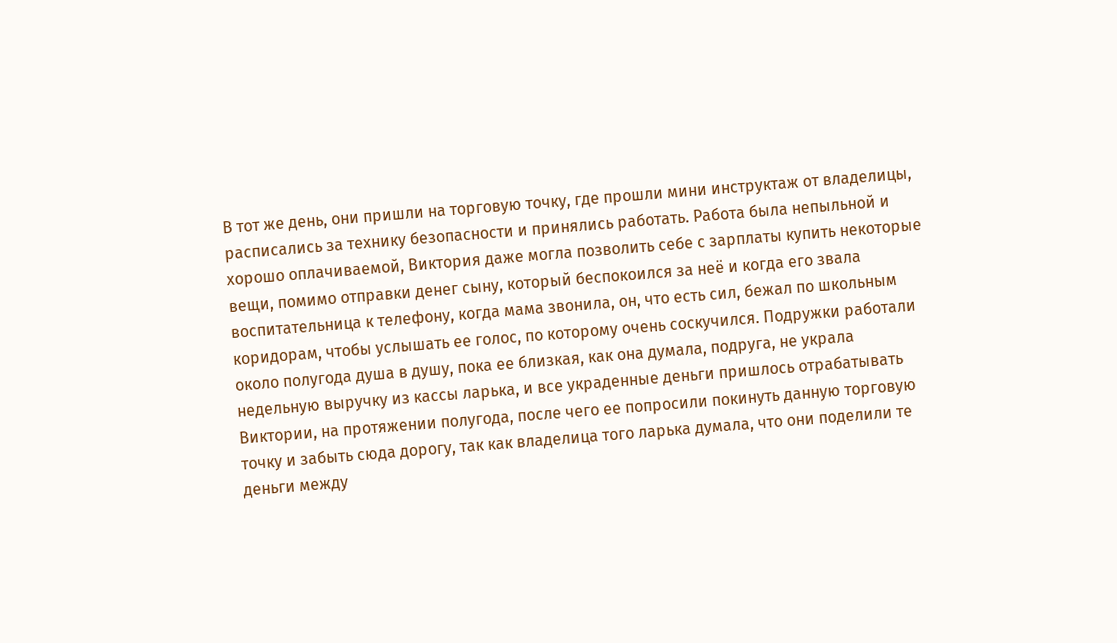В тот же день, они пришли на торговую точку, где прошли мини инструктаж от владелицы, расписались за технику безопасности и принялись работать. Работа была непыльной и хорошо оплачиваемой, Виктория даже могла позволить себе с зарплаты купить некоторые вещи, помимо отправки денег сыну, который беспокоился за неё и когда его звала воспитательница к телефону, когда мама звонила, он, что есть сил, бежал по школьным коридорам, чтобы услышать ее голос, по которому очень соскучился. Подружки работали около полугода душа в душу, пока ее близкая, как она думала, подруга, не украла недельную выручку из кассы ларька, и все украденные деньги пришлось отрабатывать Виктории, на протяжении полугода, после чего ее попросили покинуть данную торговую точку и забыть сюда дорогу, так как владелица того ларька думала, что они поделили те деньги между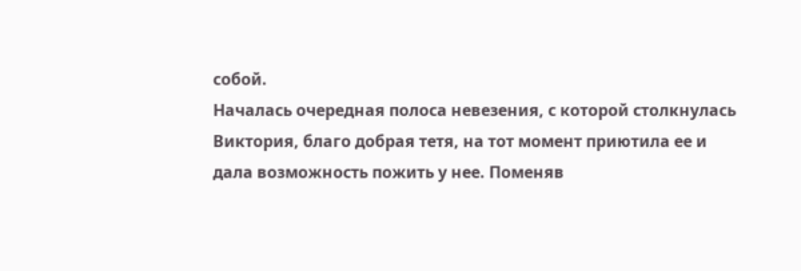собой.
Началась очередная полоса невезения, с которой столкнулась Виктория, благо добрая тетя, на тот момент приютила ее и дала возможность пожить у нее. Поменяв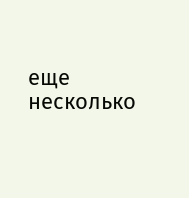еще несколько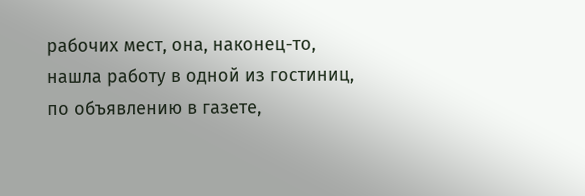рабочих мест, она, наконец-то, нашла работу в одной из гостиниц, по объявлению в газете,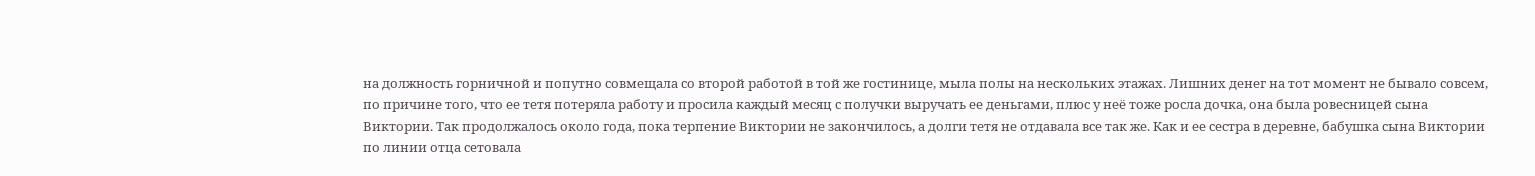на должность горничной и попутно совмещала со второй работой в той же гостинице, мыла полы на нескольких этажах. Лишних денег на тот момент не бывало совсем, по причине того, что ее тетя потеряла работу и просила каждый месяц с получки выручать ее деньгами, плюс у неё тоже росла дочка, она была ровесницей сына Виктории. Так продолжалось около года, пока терпение Виктории не закончилось, а долги тетя не отдавала все так же. Как и ее сестра в деревне, бабушка сына Виктории по линии отца сетовала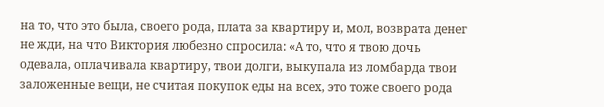на то, что это была, своего рода, плата за квартиру и, мол, возврата денег не жди, на что Виктория любезно спросила: «А то, что я твою дочь одевала, оплачивала квартиру, твои долги, выкупала из ломбарда твои заложенные вещи, не считая покупок еды на всех, это тоже своего рода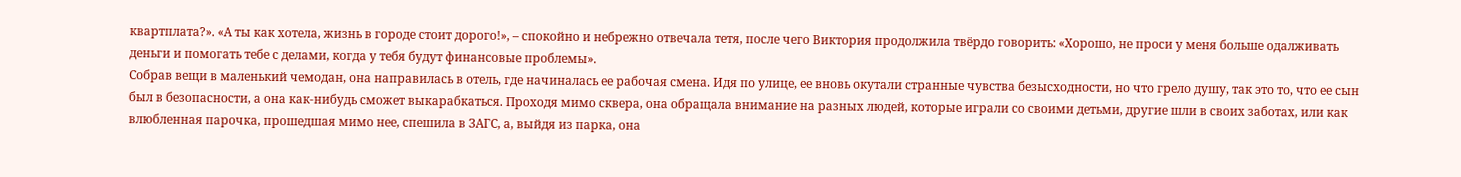квартплата?». «А ты как хотела, жизнь в городе стоит дорого!», – спокойно и небрежно отвечала тетя, после чего Виктория продолжила твёрдо говорить: «Хорошо, не проси у меня больше одалживать деньги и помогать тебе с делами, когда у тебя будут финансовые проблемы».
Собрав вещи в маленький чемодан, она направилась в отель, где начиналась ее рабочая смена. Идя по улице, ее вновь окутали странные чувства безысходности, но что грело душу, так это то, что ее сын был в безопасности, а она как-нибудь сможет выкарабкаться. Проходя мимо сквера, она обращала внимание на разных людей, которые играли со своими детьми, другие шли в своих заботах, или как влюбленная парочка, прошедшая мимо нее, спешила в ЗАГС, а, выйдя из парка, она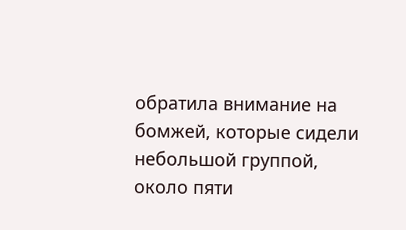обратила внимание на бомжей, которые сидели небольшой группой, около пяти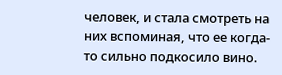человек, и стала смотреть на них вспоминая, что ее когда-то сильно подкосило вино.